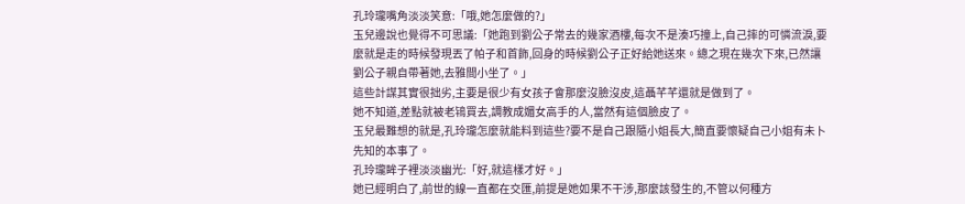孔玲瓏嘴角淡淡笑意:「哦,她怎麼做的?」
玉兒邊說也覺得不可思議:「她跑到劉公子常去的幾家酒樓,每次不是湊巧撞上,自己摔的可憐流淚,要麼就是走的時候發現丟了帕子和首飾,回身的時候劉公子正好給她送來。總之現在幾次下來,已然讓劉公子親自帶著她,去雅間小坐了。」
這些計謀其實很拙劣,主要是很少有女孩子會那麼沒臉沒皮,這聶芊芊還就是做到了。
她不知道,差點就被老鴇買去,調教成媚女高手的人,當然有這個臉皮了。
玉兒最難想的就是,孔玲瓏怎麼就能料到這些?要不是自己跟隨小姐長大,簡直要懷疑自己小姐有未卜先知的本事了。
孔玲瓏眸子裡淡淡幽光:「好,就這樣才好。」
她已經明白了,前世的線一直都在交匯,前提是她如果不干涉,那麼該發生的,不管以何種方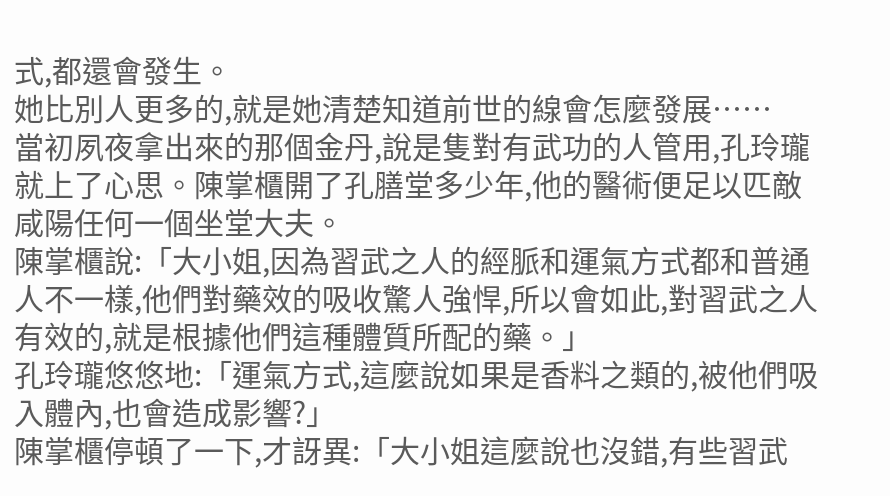式,都還會發生。
她比別人更多的,就是她清楚知道前世的線會怎麼發展……
當初夙夜拿出來的那個金丹,說是隻對有武功的人管用,孔玲瓏就上了心思。陳掌櫃開了孔膳堂多少年,他的醫術便足以匹敵咸陽任何一個坐堂大夫。
陳掌櫃說:「大小姐,因為習武之人的經脈和運氣方式都和普通人不一樣,他們對藥效的吸收驚人強悍,所以會如此,對習武之人有效的,就是根據他們這種體質所配的藥。」
孔玲瓏悠悠地:「運氣方式,這麼說如果是香料之類的,被他們吸入體內,也會造成影響?」
陳掌櫃停頓了一下,才訝異:「大小姐這麼說也沒錯,有些習武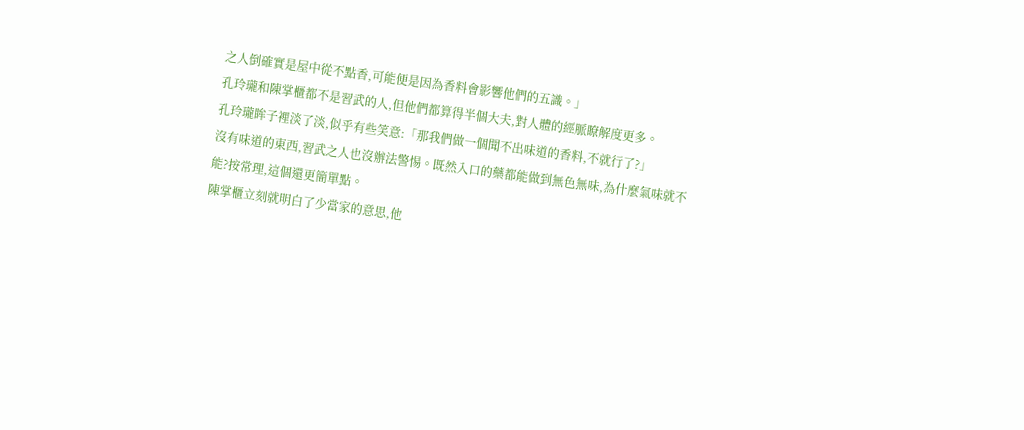之人倒確實是屋中從不點香,可能便是因為香料會影響他們的五識。」
孔玲瓏和陳掌櫃都不是習武的人,但他們都算得半個大夫,對人體的經脈瞭解度更多。
孔玲瓏眸子裡淡了淡,似乎有些笑意:「那我們做一個聞不出味道的香料,不就行了?」
沒有味道的東西,習武之人也沒辦法警惕。既然入口的藥都能做到無色無味,為什麼氣味就不能?按常理,這個還更簡單點。
陳掌櫃立刻就明白了少當家的意思,他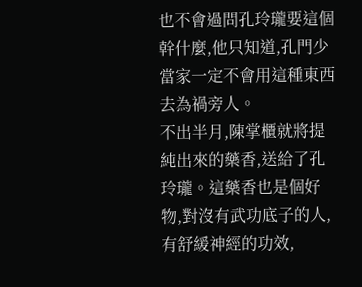也不會過問孔玲瓏要這個幹什麼,他只知道,孔門少當家一定不會用這種東西去為禍旁人。
不出半月,陳掌櫃就將提純出來的藥香,送給了孔玲瓏。這藥香也是個好物,對沒有武功底子的人,有舒緩神經的功效,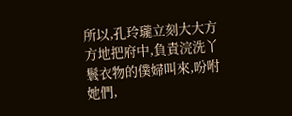所以,孔玲瓏立刻大大方方地把府中,負責浣洗丫鬟衣物的僕婦叫來,吩咐她們,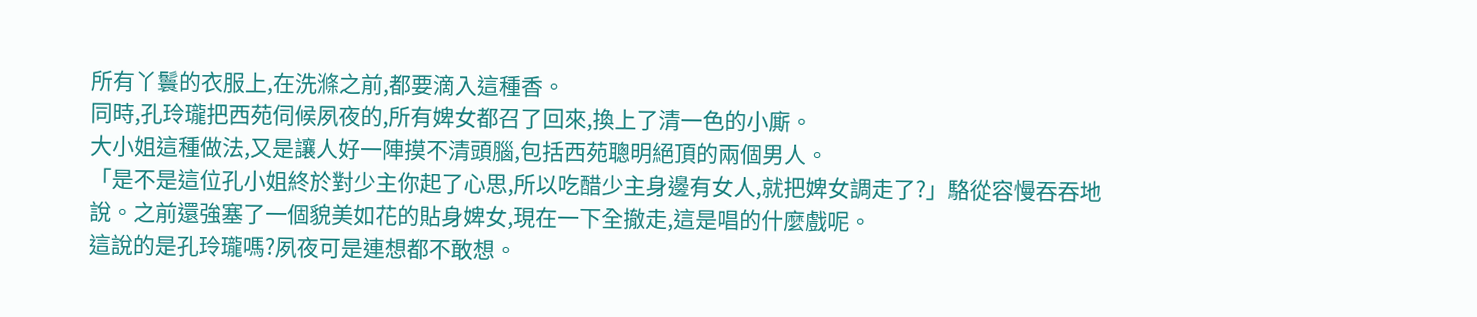所有丫鬟的衣服上,在洗滌之前,都要滴入這種香。
同時,孔玲瓏把西苑伺候夙夜的,所有婢女都召了回來,換上了清一色的小廝。
大小姐這種做法,又是讓人好一陣摸不清頭腦,包括西苑聰明絕頂的兩個男人。
「是不是這位孔小姐終於對少主你起了心思,所以吃醋少主身邊有女人,就把婢女調走了?」駱從容慢吞吞地說。之前還強塞了一個貌美如花的貼身婢女,現在一下全撤走,這是唱的什麼戲呢。
這說的是孔玲瓏嗎?夙夜可是連想都不敢想。